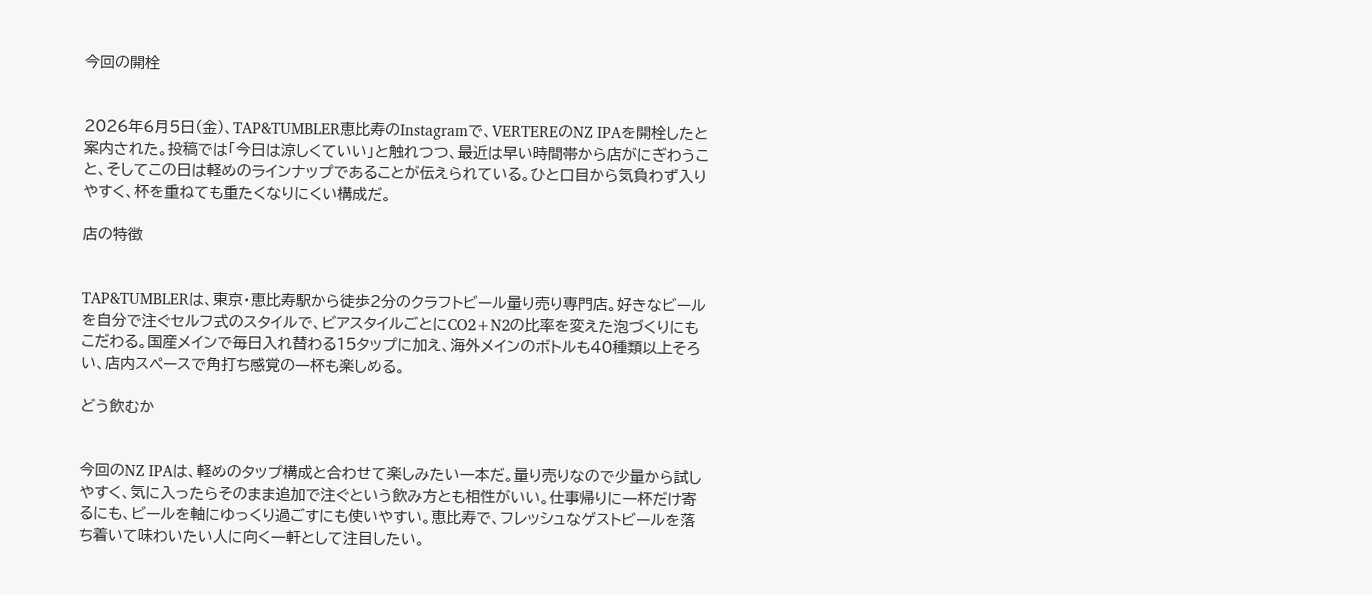今回の開栓


2026年6月5日(金)、TAP&TUMBLER恵比寿のInstagramで、VERTEREのNZ IPAを開栓したと案内された。投稿では「今日は涼しくていい」と触れつつ、最近は早い時間帯から店がにぎわうこと、そしてこの日は軽めのラインナップであることが伝えられている。ひと口目から気負わず入りやすく、杯を重ねても重たくなりにくい構成だ。

店の特徴


TAP&TUMBLERは、東京・恵比寿駅から徒歩2分のクラフトビール量り売り専門店。好きなビールを自分で注ぐセルフ式のスタイルで、ビアスタイルごとにCO2+N2の比率を変えた泡づくりにもこだわる。国産メインで毎日入れ替わる15タップに加え、海外メインのボトルも40種類以上そろい、店内スペースで角打ち感覚の一杯も楽しめる。

どう飲むか


今回のNZ IPAは、軽めのタップ構成と合わせて楽しみたい一本だ。量り売りなので少量から試しやすく、気に入ったらそのまま追加で注ぐという飲み方とも相性がいい。仕事帰りに一杯だけ寄るにも、ビールを軸にゆっくり過ごすにも使いやすい。恵比寿で、フレッシュなゲストビールを落ち着いて味わいたい人に向く一軒として注目したい。